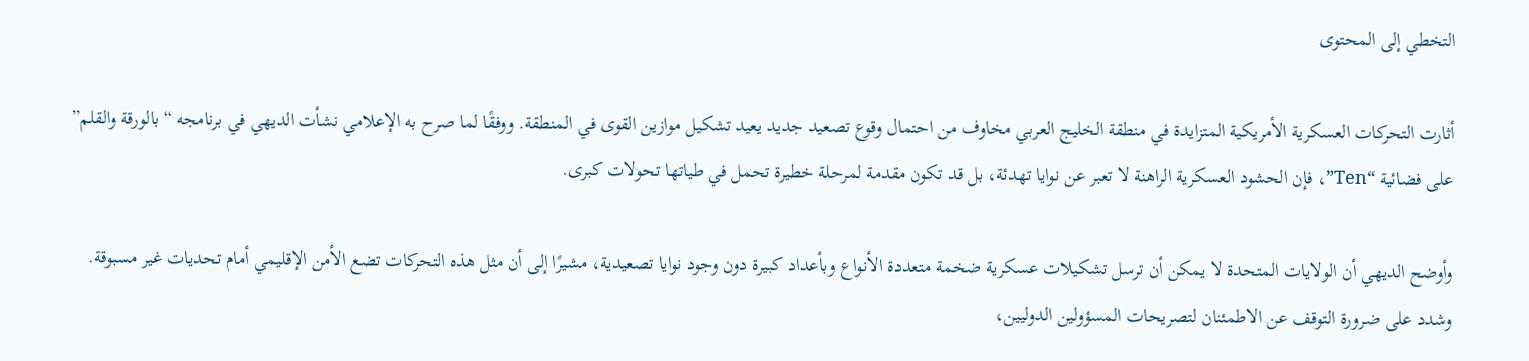التخطي إلى المحتوى

أثارت التحركات العسكرية الأمريكية المتزايدة في منطقة الخليج العربي مخاوف من احتمال وقوع تصعيد جديد يعيد تشكيل موازين القوى في المنطقة. ووفقًا لما صرح به الإعلامي نشأت الديهي في برنامجه “بالورقة والقلم” على فضائية “Ten”، فإن الحشود العسكرية الراهنة لا تعبر عن نوايا تهدئة، بل قد تكون مقدمة لمرحلة خطيرة تحمل في طياتها تحولات كبرى.

وأوضح الديهي أن الولايات المتحدة لا يمكن أن ترسل تشكيلات عسكرية ضخمة متعددة الأنواع وبأعداد كبيرة دون وجود نوايا تصعيدية، مشيرًا إلى أن مثل هذه التحركات تضع الأمن الإقليمي أمام تحديات غير مسبوقة. وشدد على ضرورة التوقف عن الاطمئنان لتصريحات المسؤولين الدوليين،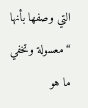التي وصفها بأنها “معسولة وتخفي ما هو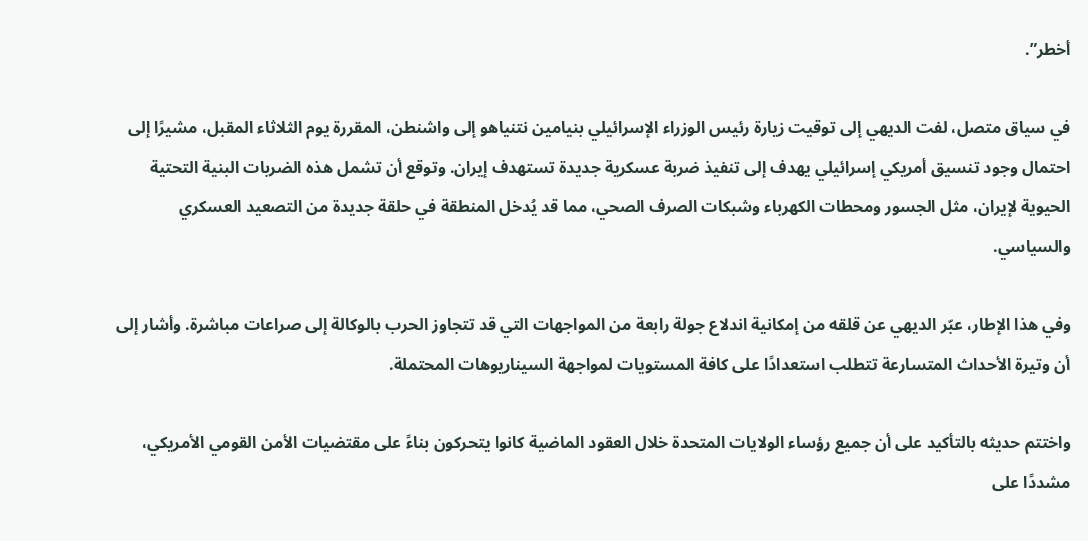أخطر”.

في سياق متصل، لفت الديهي إلى توقيت زيارة رئيس الوزراء الإسرائيلي بنيامين نتنياهو إلى واشنطن، المقررة يوم الثلاثاء المقبل، مشيرًا إلى احتمال وجود تنسيق أمريكي إسرائيلي يهدف إلى تنفيذ ضربة عسكرية جديدة تستهدف إيران. وتوقع أن تشمل هذه الضربات البنية التحتية الحيوية لإيران، مثل الجسور ومحطات الكهرباء وشبكات الصرف الصحي، مما قد يُدخل المنطقة في حلقة جديدة من التصعيد العسكري والسياسي.

وفي هذا الإطار، عبّر الديهي عن قلقه من إمكانية اندلاع جولة رابعة من المواجهات التي قد تتجاوز الحرب بالوكالة إلى صراعات مباشرة. وأشار إلى أن وتيرة الأحداث المتسارعة تتطلب استعدادًا على كافة المستويات لمواجهة السيناريوهات المحتملة.

واختتم حديثه بالتأكيد على أن جميع رؤساء الولايات المتحدة خلال العقود الماضية كانوا يتحركون بناءً على مقتضيات الأمن القومي الأمريكي، مشددًا على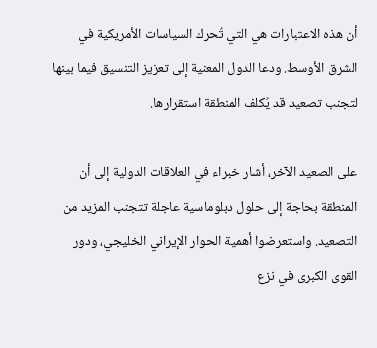أن هذه الاعتبارات هي التي تُحرك السياسات الأمريكية في الشرق الأوسط. ودعا الدول المعنية إلى تعزيز التنسيق فيما بينها لتجنب تصعيد قد يُكلف المنطقة استقرارها.

على الصعيد الآخر، أشار خبراء في العلاقات الدولية إلى أن المنطقة بحاجة إلى حلول دبلوماسية عاجلة تتجنب المزيد من التصعيد. واستعرضوا أهمية الحوار الإيراني الخليجي، ودور القوى الكبرى في نزع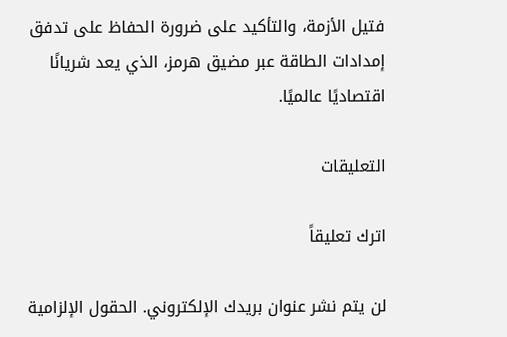فتيل الأزمة، والتأكيد على ضرورة الحفاظ على تدفق إمدادات الطاقة عبر مضيق هرمز، الذي يعد شريانًا اقتصاديًا عالميًا.

التعليقات

اترك تعليقاً

لن يتم نشر عنوان بريدك الإلكتروني. الحقول الإلزامية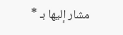مشار إليها بـ *